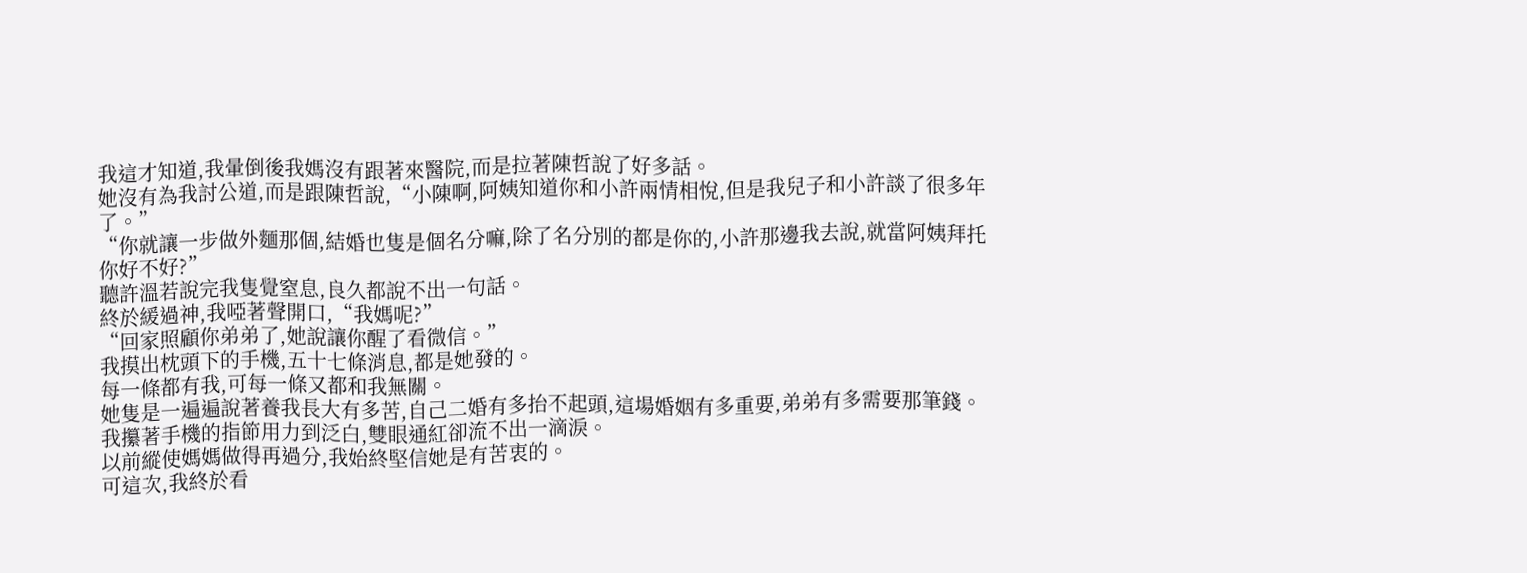我這才知道,我暈倒後我媽沒有跟著來醫院,而是拉著陳哲說了好多話。
她沒有為我討公道,而是跟陳哲說,“小陳啊,阿姨知道你和小許兩情相悅,但是我兒子和小許談了很多年了。”
“你就讓一步做外麵那個,結婚也隻是個名分嘛,除了名分別的都是你的,小許那邊我去說,就當阿姨拜托你好不好?”
聽許溫若說完我隻覺窒息,良久都說不出一句話。
終於緩過神,我啞著聲開口,“我媽呢?”
“回家照顧你弟弟了,她說讓你醒了看微信。”
我摸出枕頭下的手機,五十七條消息,都是她發的。
每一條都有我,可每一條又都和我無關。
她隻是一遍遍說著養我長大有多苦,自己二婚有多抬不起頭,這場婚姻有多重要,弟弟有多需要那筆錢。
我攥著手機的指節用力到泛白,雙眼通紅卻流不出一滴淚。
以前縱使媽媽做得再過分,我始終堅信她是有苦衷的。
可這次,我終於看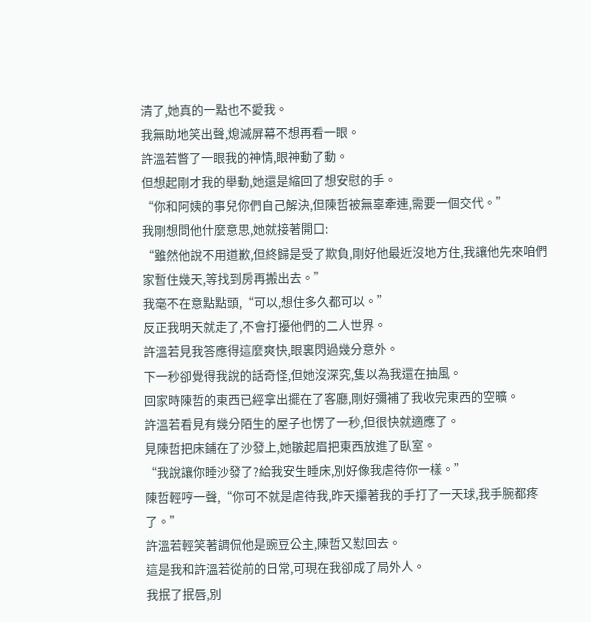清了,她真的一點也不愛我。
我無助地笑出聲,熄滅屏幕不想再看一眼。
許溫若瞥了一眼我的神情,眼神動了動。
但想起剛才我的舉動,她還是縮回了想安慰的手。
“你和阿姨的事兒你們自己解決,但陳哲被無辜牽連,需要一個交代。”
我剛想問他什麼意思,她就接著開口:
“雖然他說不用道歉,但終歸是受了欺負,剛好他最近沒地方住,我讓他先來咱們家暫住幾天,等找到房再搬出去。”
我毫不在意點點頭,“可以,想住多久都可以。”
反正我明天就走了,不會打擾他們的二人世界。
許溫若見我答應得這麼爽快,眼裏閃過幾分意外。
下一秒卻覺得我說的話奇怪,但她沒深究,隻以為我還在抽風。
回家時陳哲的東西已經拿出擺在了客廳,剛好彌補了我收完東西的空曠。
許溫若看見有幾分陌生的屋子也愣了一秒,但很快就適應了。
見陳哲把床鋪在了沙發上,她皺起眉把東西放進了臥室。
“我說讓你睡沙發了?給我安生睡床,別好像我虐待你一樣。”
陳哲輕哼一聲,“你可不就是虐待我,昨天攥著我的手打了一天球,我手腕都疼了。”
許溫若輕笑著調侃他是豌豆公主,陳哲又懟回去。
這是我和許溫若從前的日常,可現在我卻成了局外人。
我抿了抿唇,別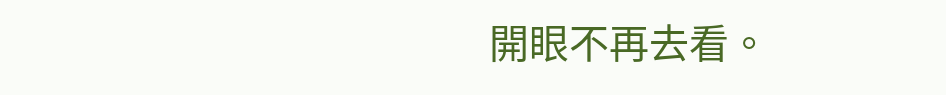開眼不再去看。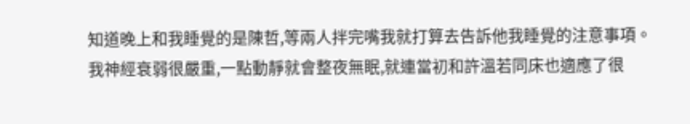知道晚上和我睡覺的是陳哲,等兩人拌完嘴我就打算去告訴他我睡覺的注意事項。
我神經衰弱很嚴重,一點動靜就會整夜無眠,就連當初和許溫若同床也適應了很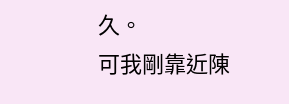久。
可我剛靠近陳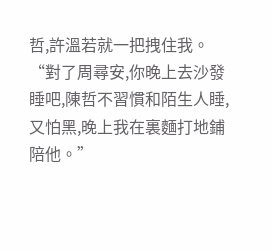哲,許溫若就一把拽住我。
“對了周尋安,你晚上去沙發睡吧,陳哲不習慣和陌生人睡,又怕黑,晚上我在裏麵打地鋪陪他。”